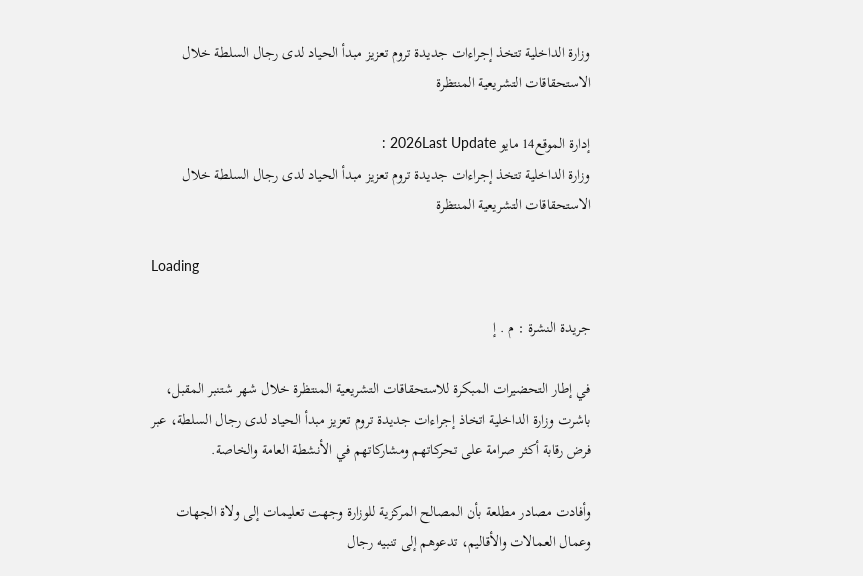وزارة الداخلية تتخذ إجراءات جديدة تروم تعزيز مبدأ الحياد لدى رجال السلطة خلال الاستحقاقات التشريعية المنتظرة

إدارة الموقع14 مايو 2026Last Update :
وزارة الداخلية تتخذ إجراءات جديدة تروم تعزيز مبدأ الحياد لدى رجال السلطة خلال الاستحقاقات التشريعية المنتظرة

Loading

جريدة النشرة : م . إ

في إطار التحضيرات المبكرة للاستحقاقات التشريعية المنتظرة خلال شهر شتنبر المقبل، باشرت وزارة الداخلية اتخاذ إجراءات جديدة تروم تعزيز مبدأ الحياد لدى رجال السلطة، عبر فرض رقابة أكثر صرامة على تحركاتهم ومشاركاتهم في الأنشطة العامة والخاصة.

وأفادت مصادر مطلعة بأن المصالح المركزية للوزارة وجهت تعليمات إلى ولاة الجهات وعمال العمالات والأقاليم، تدعوهم إلى تنبيه رجال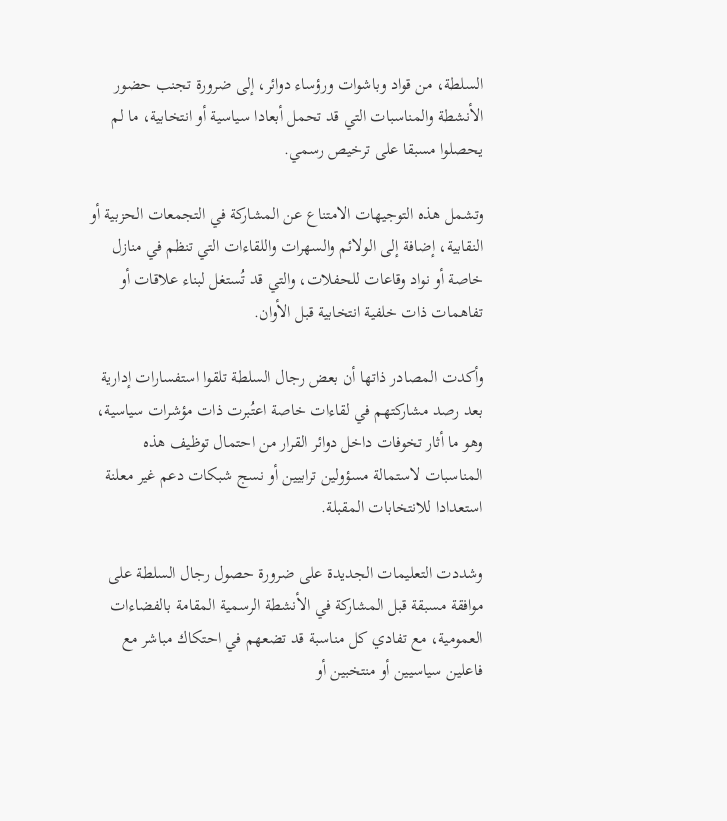السلطة، من قواد وباشوات ورؤساء دوائر، إلى ضرورة تجنب حضور الأنشطة والمناسبات التي قد تحمل أبعادا سياسية أو انتخابية، ما لم يحصلوا مسبقا على ترخيص رسمي.

وتشمل هذه التوجيهات الامتناع عن المشاركة في التجمعات الحزبية أو النقابية، إضافة إلى الولائم والسهرات واللقاءات التي تنظم في منازل خاصة أو نواد وقاعات للحفلات، والتي قد تُستغل لبناء علاقات أو تفاهمات ذات خلفية انتخابية قبل الأوان.

وأكدت المصادر ذاتها أن بعض رجال السلطة تلقوا استفسارات إدارية بعد رصد مشاركتهم في لقاءات خاصة اعتُبرت ذات مؤشرات سياسية، وهو ما أثار تخوفات داخل دوائر القرار من احتمال توظيف هذه المناسبات لاستمالة مسؤولين ترابيين أو نسج شبكات دعم غير معلنة استعدادا للانتخابات المقبلة.

وشددت التعليمات الجديدة على ضرورة حصول رجال السلطة على موافقة مسبقة قبل المشاركة في الأنشطة الرسمية المقامة بالفضاءات العمومية، مع تفادي كل مناسبة قد تضعهم في احتكاك مباشر مع فاعلين سياسيين أو منتخبين أو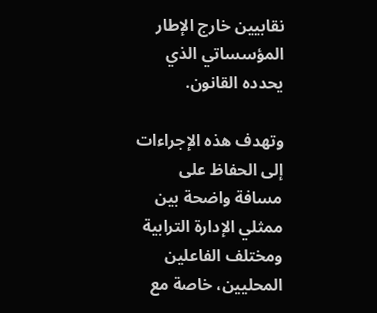نقابيين خارج الإطار المؤسساتي الذي يحدده القانون.

وتهدف هذه الإجراءات إلى الحفاظ على مسافة واضحة بين ممثلي الإدارة الترابية ومختلف الفاعلين المحليين، خاصة مع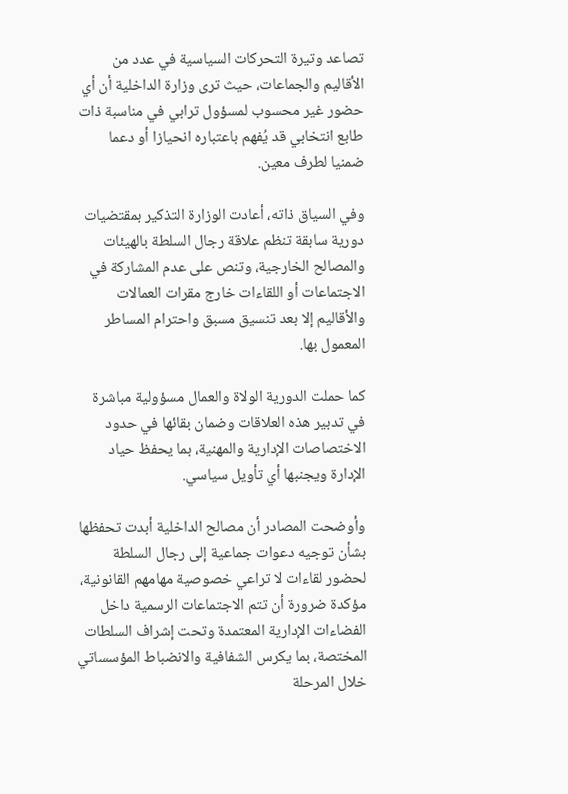تصاعد وتيرة التحركات السياسية في عدد من الأقاليم والجماعات، حيث ترى وزارة الداخلية أن أي حضور غير محسوب لمسؤول ترابي في مناسبة ذات طابع انتخابي قد يُفهم باعتباره انحيازا أو دعما ضمنيا لطرف معين.

وفي السياق ذاته، أعادت الوزارة التذكير بمقتضيات دورية سابقة تنظم علاقة رجال السلطة بالهيئات والمصالح الخارجية، وتنص على عدم المشاركة في الاجتماعات أو اللقاءات خارج مقرات العمالات والأقاليم إلا بعد تنسيق مسبق واحترام المساطر المعمول بها.

كما حملت الدورية الولاة والعمال مسؤولية مباشرة في تدبير هذه العلاقات وضمان بقائها في حدود الاختصاصات الإدارية والمهنية، بما يحفظ حياد الإدارة ويجنبها أي تأويل سياسي.

وأوضحت المصادر أن مصالح الداخلية أبدت تحفظها بشأن توجيه دعوات جماعية إلى رجال السلطة لحضور لقاءات لا تراعي خصوصية مهامهم القانونية، مؤكدة ضرورة أن تتم الاجتماعات الرسمية داخل الفضاءات الإدارية المعتمدة وتحت إشراف السلطات المختصة، بما يكرس الشفافية والانضباط المؤسساتي خلال المرحلة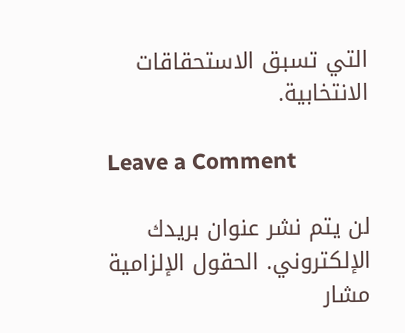التي تسبق الاستحقاقات الانتخابية.

Leave a Comment

لن يتم نشر عنوان بريدك الإلكتروني. الحقول الإلزامية مشار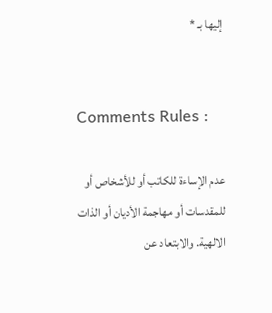إليها بـ *


Comments Rules :

عدم الإساءة للكاتب أو للأشخاص أو للمقدسات أو مهاجمة الأديان أو الذات الالهية. والابتعاد عن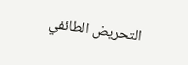التحريض الطائفي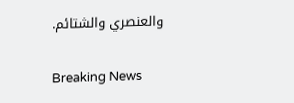والعنصري والشتائم.

Breaking News